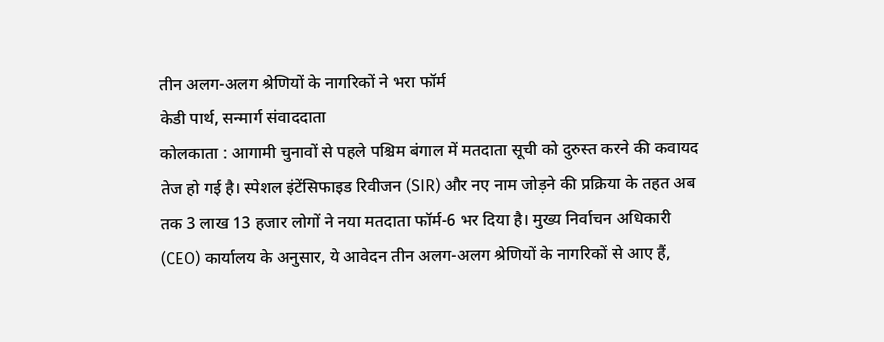तीन अलग-अलग श्रेणियों के नागरिकों ने भरा फॉर्म
केडी पार्थ, सन्मार्ग संवाददाता
कोलकाता : आगामी चुनावों से पहले पश्चिम बंगाल में मतदाता सूची को दुरुस्त करने की कवायद तेज हो गई है। स्पेशल इंटेंसिफाइड रिवीजन (SIR) और नए नाम जोड़ने की प्रक्रिया के तहत अब तक 3 लाख 13 हजार लोगों ने नया मतदाता फॉर्म-6 भर दिया है। मुख्य निर्वाचन अधिकारी (CEO) कार्यालय के अनुसार, ये आवेदन तीन अलग-अलग श्रेणियों के नागरिकों से आए हैं,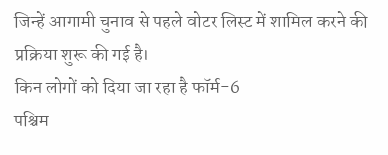जिन्हें आगामी चुनाव से पहले वोटर लिस्ट में शामिल करने की प्रक्रिया शुरू की गई है।
किन लोगों को दिया जा रहा है फॉर्म-6
पश्चिम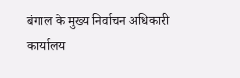बंगाल के मुख्य निर्वाचन अधिकारी कार्यालय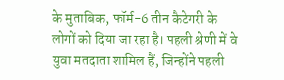के मुताबिक, फॉर्म-6 तीन कैटेगरी के लोगों को दिया जा रहा है। पहली श्रेणी में वे युवा मतदाता शामिल हैं, जिन्होंने पहली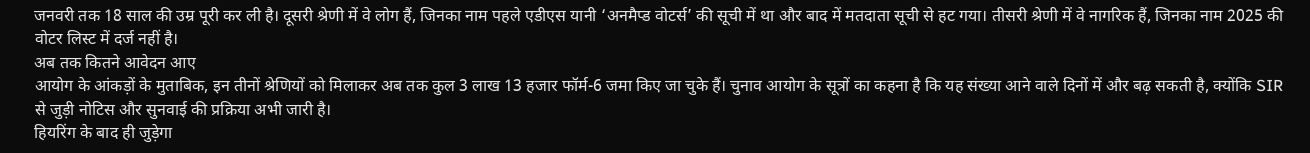जनवरी तक 18 साल की उम्र पूरी कर ली है। दूसरी श्रेणी में वे लोग हैं, जिनका नाम पहले एडीएस यानी ‘अनमैप्ड वोटर्स’ की सूची में था और बाद में मतदाता सूची से हट गया। तीसरी श्रेणी में वे नागरिक हैं, जिनका नाम 2025 की वोटर लिस्ट में दर्ज नहीं है।
अब तक कितने आवेदन आए
आयोग के आंकड़ों के मुताबिक, इन तीनों श्रेणियों को मिलाकर अब तक कुल 3 लाख 13 हजार फॉर्म-6 जमा किए जा चुके हैं। चुनाव आयोग के सूत्रों का कहना है कि यह संख्या आने वाले दिनों में और बढ़ सकती है, क्योंकि SIR से जुड़ी नोटिस और सुनवाई की प्रक्रिया अभी जारी है।
हियरिंग के बाद ही जुड़ेगा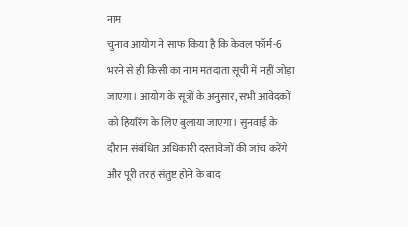नाम
चुनाव आयोग ने साफ किया है कि केवल फॉर्म-6 भरने से ही किसी का नाम मतदाता सूची में नहीं जोड़ा जाएगा। आयोग के सूत्रों के अनुसार, सभी आवेदकों को हियरिंग के लिए बुलाया जाएगा। सुनवाई के दौरान संबंधित अधिकारी दस्तावेजों की जांच करेंगे और पूरी तरह संतुष्ट होने के बाद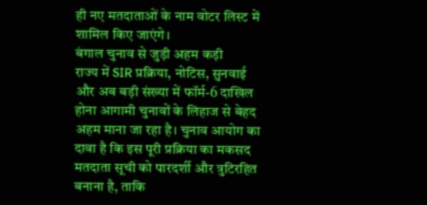ही नए मतदाताओं के नाम वोटर लिस्ट में शामिल किए जाएंगे।
बंगाल चुनाव से जुड़ी अहम कड़ी
राज्य में SIR प्रक्रिया, नोटिस, सुनवाई और अब बड़ी संख्या में फॉर्म-6 दाखिल होना आगामी चुनावों के लिहाज से बेहद अहम माना जा रहा है। चुनाव आयोग का दावा है कि इस पूरी प्रक्रिया का मकसद मतदाता सूची को पारदर्शी और त्रुटिरहित बनाना है, ताकि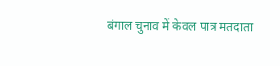बंगाल चुनाव में केवल पात्र मतदाता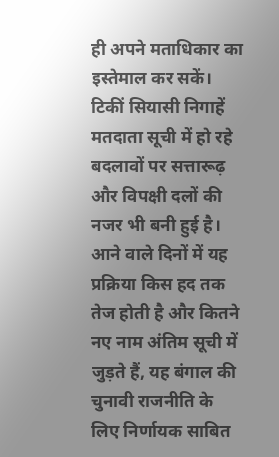ही अपने मताधिकार का इस्तेमाल कर सकें।
टिकीं सियासी निगाहें
मतदाता सूची में हो रहे बदलावों पर सत्तारूढ़ और विपक्षी दलों की नजर भी बनी हुई है। आने वाले दिनों में यह प्रक्रिया किस हद तक तेज होती है और कितने नए नाम अंतिम सूची में जुड़ते हैं, यह बंगाल की चुनावी राजनीति के लिए निर्णायक साबित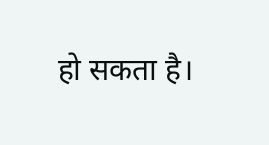हो सकता है।